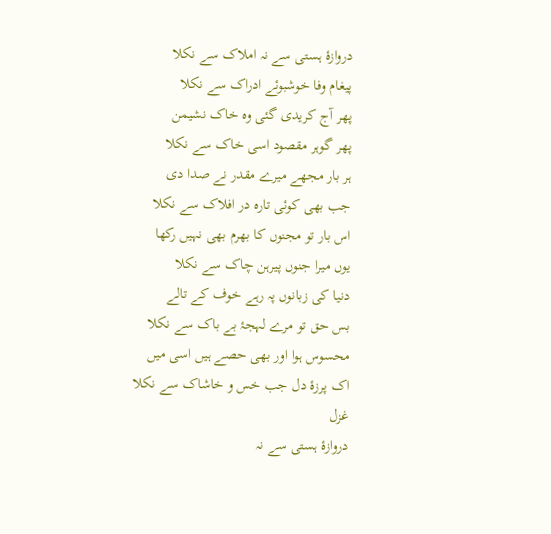دروازۂ ہستی سے نہ املاک سے نکلا
پیغام وفا خوشبوئے ادراک سے نکلا
پھر آج کریدی گئی وہ خاک نشیمن
پھر گوہر مقصود اسی خاک سے نکلا
ہر بار مجھے میرے مقدر نے صدا دی
جب بھی کوئی تارہ در افلاک سے نکلا
اس بار تو مجنوں کا بھرم بھی نہیں رکھا
یوں میرا جنوں پیرہن چاک سے نکلا
دنیا کی زبانوں پہ رہے خوف کے تالے
بس حق تو مرے لہجۂ بے باک سے نکلا
محسوس ہوا اور بھی حصے ہیں اسی میں
اک پرزۂ دل جب خس و خاشاک سے نکلا
غزل
دروازۂ ہستی سے نہ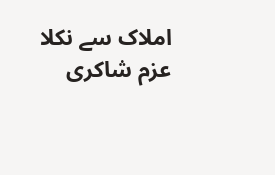املاک سے نکلا
عزم شاکری